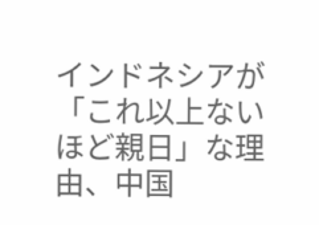インドネシアが「これ以上ないほど親日」な理由、中国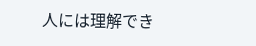人には理解でき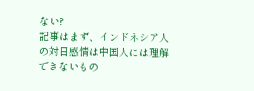ない?
記事はまず、インドネシア人の対日感情は中国人には理解できないもの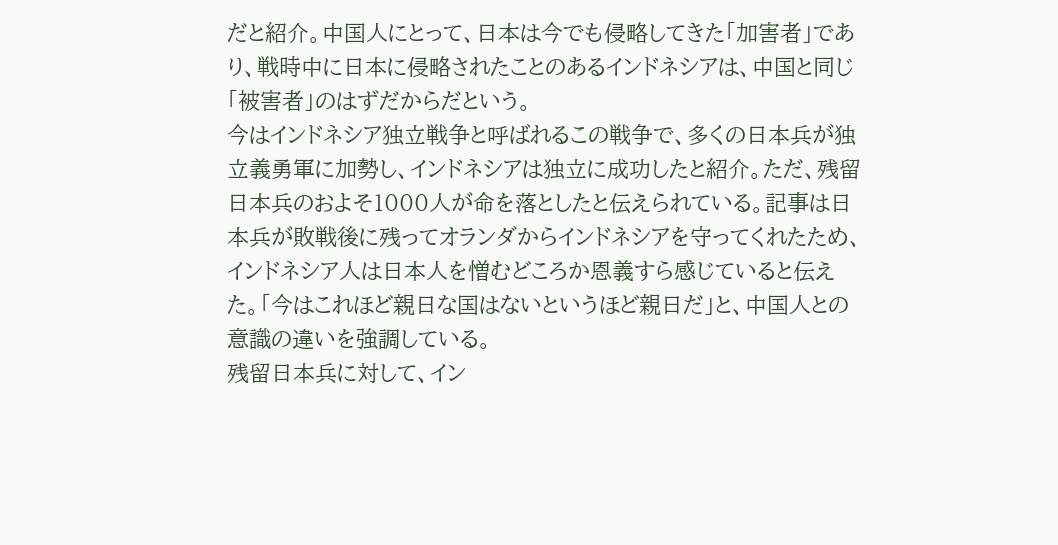だと紹介。中国人にとって、日本は今でも侵略してきた「加害者」であり、戦時中に日本に侵略されたことのあるインドネシアは、中国と同じ「被害者」のはずだからだという。
今はインドネシア独立戦争と呼ばれるこの戦争で、多くの日本兵が独立義勇軍に加勢し、インドネシアは独立に成功したと紹介。ただ、残留日本兵のおよそ1000人が命を落としたと伝えられている。記事は日本兵が敗戦後に残ってオランダからインドネシアを守ってくれたため、インドネシア人は日本人を憎むどころか恩義すら感じていると伝えた。「今はこれほど親日な国はないというほど親日だ」と、中国人との意識の違いを強調している。
残留日本兵に対して、イン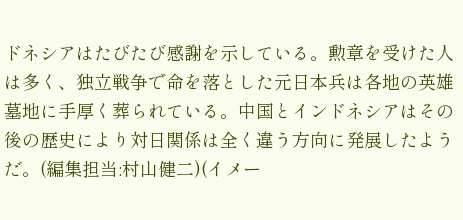ドネシアはたびたび感謝を示している。勲章を受けた人は多く、独立戦争で命を落とした元日本兵は各地の英雄墓地に手厚く葬られている。中国とインドネシアはその後の歴史により対日関係は全く違う方向に発展したようだ。(編集担当:村山健二)(イメー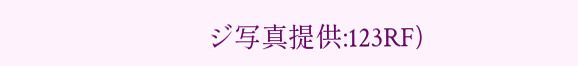ジ写真提供:123RF)